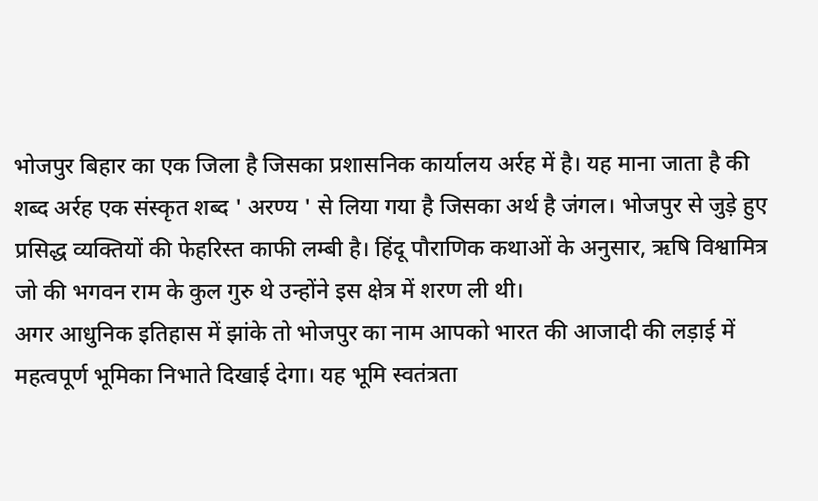भोजपुर बिहार का एक जिला है जिसका प्रशासनिक कार्यालय अर्रह में है। यह माना जाता है की शब्द अर्रह एक संस्कृत शब्द ' अरण्य ' से लिया गया है जिसका अर्थ है जंगल। भोजपुर से जुड़े हुए प्रसिद्ध व्यक्तियों की फेहरिस्त काफी लम्बी है। हिंदू पौराणिक कथाओं के अनुसार, ऋषि विश्वामित्र जो की भगवन राम के कुल गुरु थे उन्होंने इस क्षेत्र में शरण ली थी।
अगर आधुनिक इतिहास में झांके तो भोजपुर का नाम आपको भारत की आजादी की लड़ाई में महत्वपूर्ण भूमिका निभाते दिखाई देगा। यह भूमि स्वतंत्रता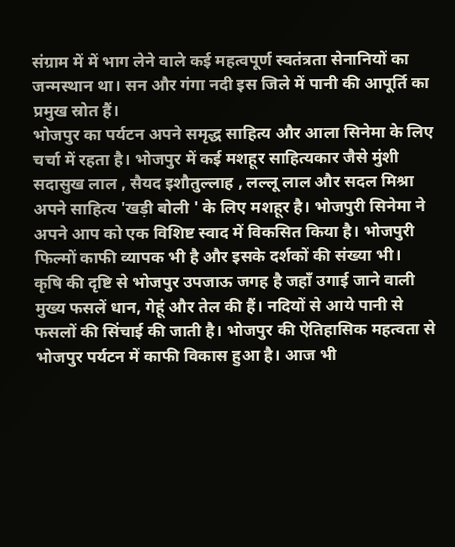संग्राम में में भाग लेने वाले कई महत्वपूर्ण स्वतंत्रता सेनानियों का जन्मस्थान था। सन और गंगा नदी इस जिले में पानी की आपूर्ति का प्रमुख स्रोत हैं।
भोजपुर का पर्यटन अपने समृद्ध साहित्य और आला सिनेमा के लिए चर्चा में रहता है। भोजपुर में कई मशहूर साहित्यकार जैसे मुंशी सदासुख लाल , सैयद इशौतुल्लाह , लल्लू लाल और सदल मिश्रा अपने साहित्य 'खड़ी बोली ' के लिए मशहूर है। भोजपुरी सिनेमा ने अपने आप को एक विशिष्ट स्वाद में विकसित किया है। भोजपुरी फिल्मों काफी व्यापक भी है और इसके दर्शकों की संख्या भी।
कृषि की दृष्टि से भोजपुर उपजाऊ जगह है जहाँ उगाई जाने वाली मुख्य फसलें धान, गेहूं और तेल की हैं। नदियों से आये पानी से फसलों की सिंचाई की जाती है। भोजपुर की ऐतिहासिक महत्वता से भोजपुर पर्यटन में काफी विकास हुआ है। आज भी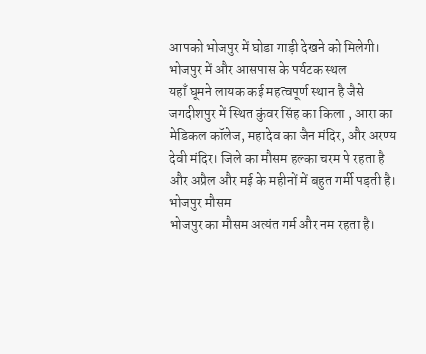आपको भोजपुर में घोडा गाड़ी देखने को मिलेगी।
भोजपुर में और आसपास के पर्यटक स्थल
यहाँ घूमने लायक कई महत्वपूर्ण स्थान है जैसे जगदीशपुर में स्थित कुंवर सिंह का किला , आरा का मेडिकल कॉलेज, महादेव का जैन मंदिर, और अरण्य देवी मंदिर। जिले का मौसम हल्का चरम पे रहता है और अप्रैल और मई के महीनों में बहुत गर्मी पड़ती है।
भोजपुर मौसम
भोजपुर का मौसम अत्यंत गर्म और नम रहता है।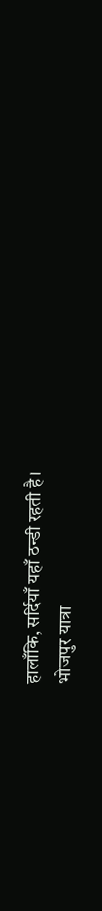हालाँकि, सर्दियाँ यहाँ ठन्डी रहती है।
भोजपुर यात्रा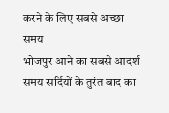करने के लिए सबसे अच्छा समय
भोजपुर आने का सबसे आदर्श समय सर्दियों के तुरंत बाद का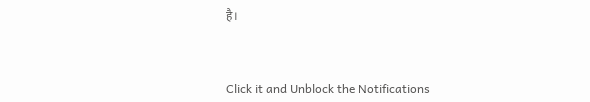है।



Click it and Unblock the Notifications